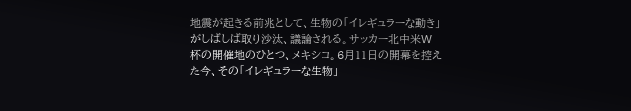地震が起きる前兆として、生物の「イレギュラーな動き」がしばしば取り沙汰、議論される。サッカー北中米W杯の開催地のひとつ、メキシコ。6月11日の開幕を控えた今、その「イレギュラーな生物」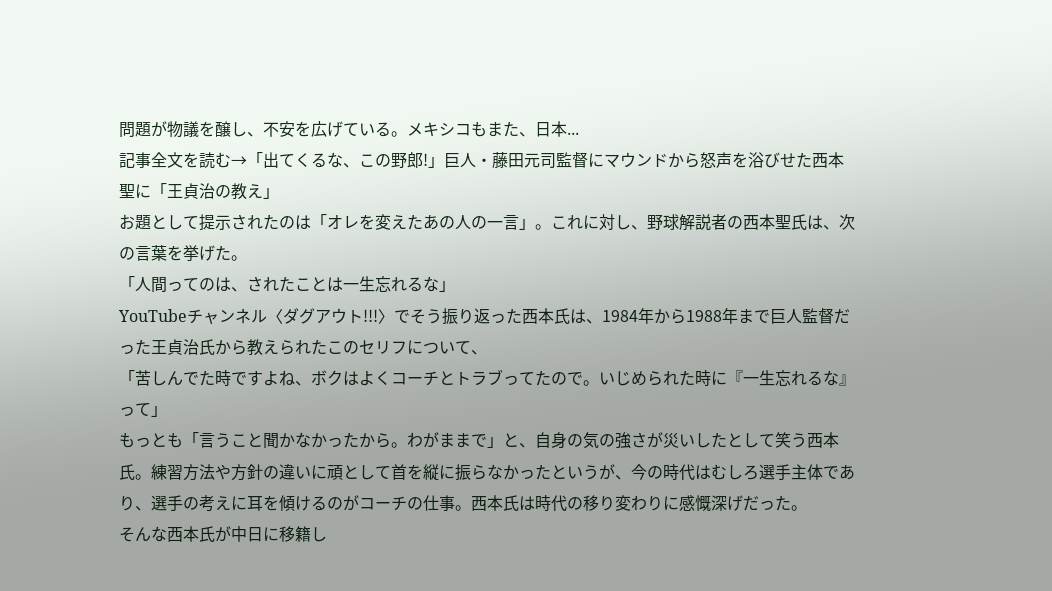問題が物議を醸し、不安を広げている。メキシコもまた、日本...
記事全文を読む→「出てくるな、この野郎!」巨人・藤田元司監督にマウンドから怒声を浴びせた西本聖に「王貞治の教え」
お題として提示されたのは「オレを変えたあの人の一言」。これに対し、野球解説者の西本聖氏は、次の言葉を挙げた。
「人間ってのは、されたことは一生忘れるな」
YouTubeチャンネル〈ダグアウト!!!〉でそう振り返った西本氏は、1984年から1988年まで巨人監督だった王貞治氏から教えられたこのセリフについて、
「苦しんでた時ですよね、ボクはよくコーチとトラブってたので。いじめられた時に『一生忘れるな』って」
もっとも「言うこと聞かなかったから。わがままで」と、自身の気の強さが災いしたとして笑う西本氏。練習方法や方針の違いに頑として首を縦に振らなかったというが、今の時代はむしろ選手主体であり、選手の考えに耳を傾けるのがコーチの仕事。西本氏は時代の移り変わりに感慨深げだった。
そんな西本氏が中日に移籍し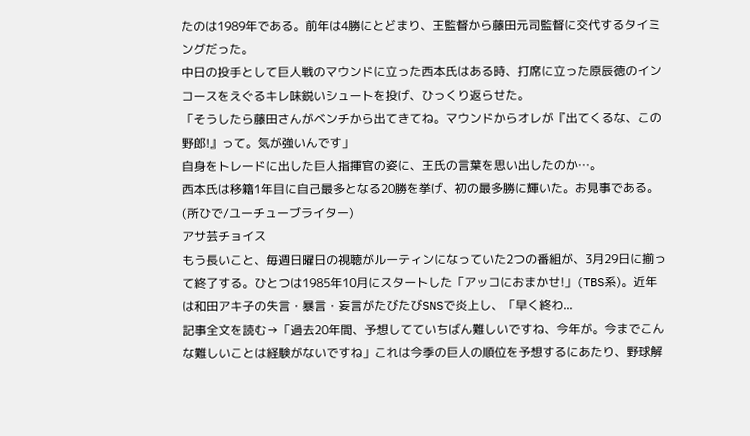たのは1989年である。前年は4勝にとどまり、王監督から藤田元司監督に交代するタイミングだった。
中日の投手として巨人戦のマウンドに立った西本氏はある時、打席に立った原辰徳のインコースをえぐるキレ味鋭いシュートを投げ、ひっくり返らせた。
「そうしたら藤田さんがベンチから出てきてね。マウンドからオレが『出てくるな、この野郎!』って。気が強いんです」
自身をトレードに出した巨人指揮官の姿に、王氏の言葉を思い出したのか…。
西本氏は移籍1年目に自己最多となる20勝を挙げ、初の最多勝に輝いた。お見事である。
(所ひで/ユーチューブライター)
アサ芸チョイス
もう長いこと、毎週日曜日の視聴がルーティンになっていた2つの番組が、3月29日に揃って終了する。ひとつは1985年10月にスタートした「アッコにおまかせ!」(TBS系)。近年は和田アキ子の失言・暴言・妄言がたびたびSNSで炎上し、「早く終わ...
記事全文を読む→「過去20年間、予想してていちばん難しいですね、今年が。今までこんな難しいことは経験がないですね」これは今季の巨人の順位を予想するにあたり、野球解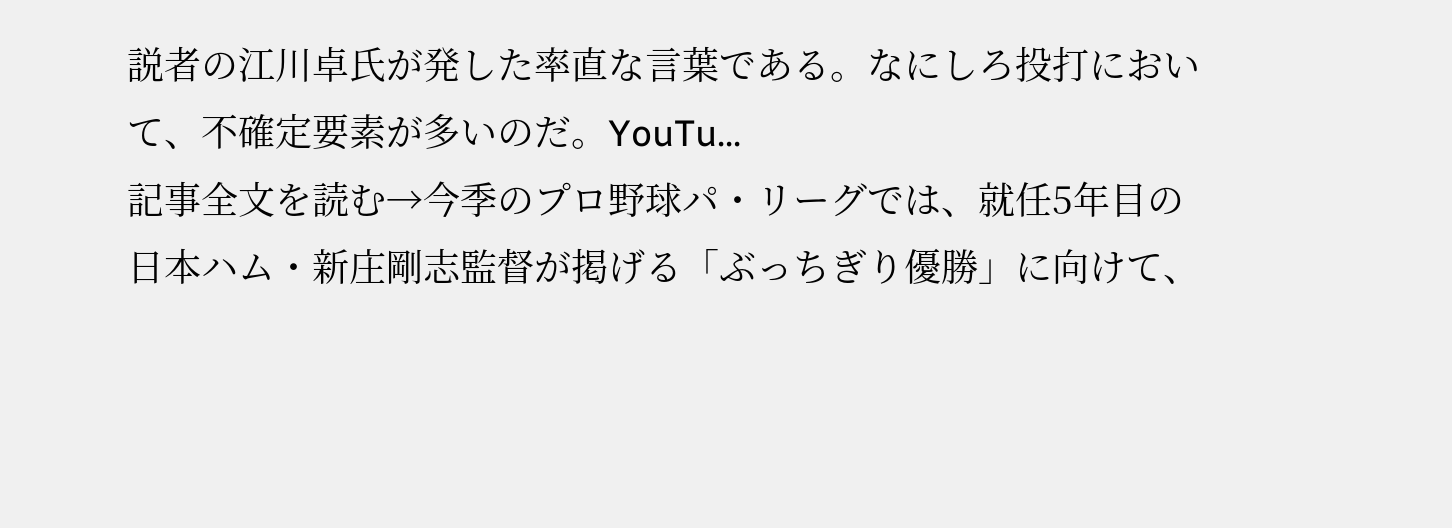説者の江川卓氏が発した率直な言葉である。なにしろ投打において、不確定要素が多いのだ。YouTu...
記事全文を読む→今季のプロ野球パ・リーグでは、就任5年目の日本ハム・新庄剛志監督が掲げる「ぶっちぎり優勝」に向けて、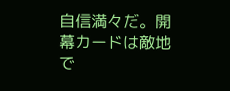自信満々だ。開幕カードは敵地で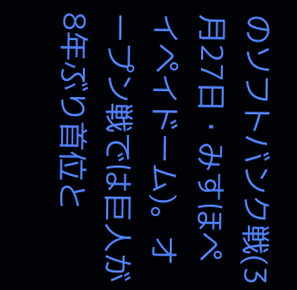のソフトバンク戦(3月27日・みすほペイペイドーム)。オープン戦では巨人が8年ぶり首位と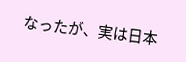なったが、実は日本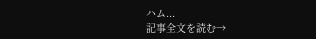ハム...
記事全文を読む→